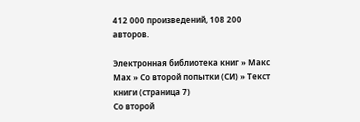412 000 произведений, 108 200 авторов.

Электронная библиотека книг » Макс Мах » Со второй попытки (СИ) » Текст книги (страница 7)
Со второй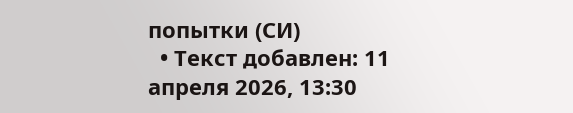попытки (СИ)
  • Текст добавлен: 11 апреля 2026, 13:30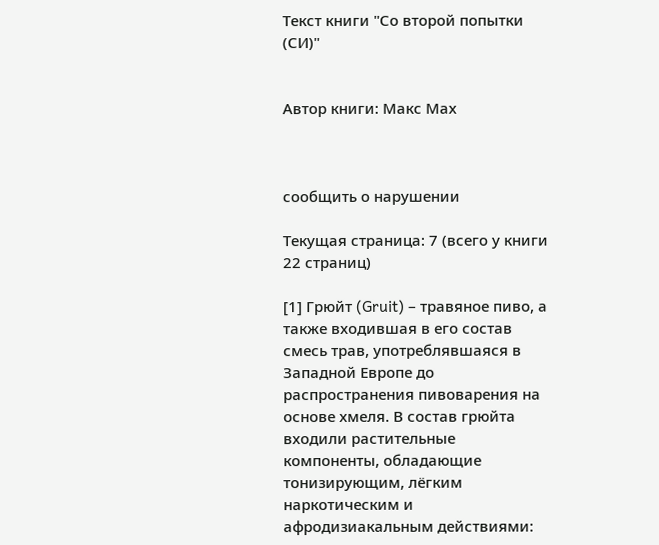Текст книги "Со второй попытки (СИ)"


Автор книги: Макс Мах



сообщить о нарушении

Текущая страница: 7 (всего у книги 22 страниц)

[1] Грюйт (Gruit) – травяное пиво, а также входившая в его состав смесь трав, употреблявшаяся в Западной Европе до распространения пивоварения на основе хмеля. В состав грюйта входили растительные компоненты, обладающие тонизирующим, лёгким наркотическим и афродизиакальным действиями: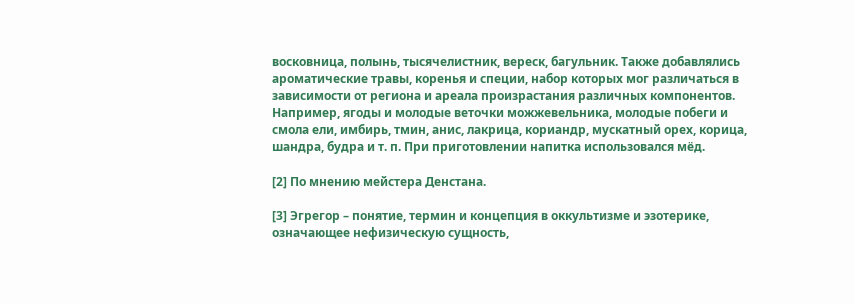восковница, полынь, тысячелистник, вереск, багульник. Также добавлялись ароматические травы, коренья и специи, набор которых мог различаться в зависимости от региона и ареала произрастания различных компонентов. Например, ягоды и молодые веточки можжевельника, молодые побеги и смола ели, имбирь, тмин, анис, лакрица, кориандр, мускатный орех, корица, шандра, будра и т. п. При приготовлении напитка использовался мёд.

[2] По мнению мейстера Денстана.

[3] Эгрегор – понятие, термин и концепция в оккультизме и эзотерике, означающее нефизическую сущность,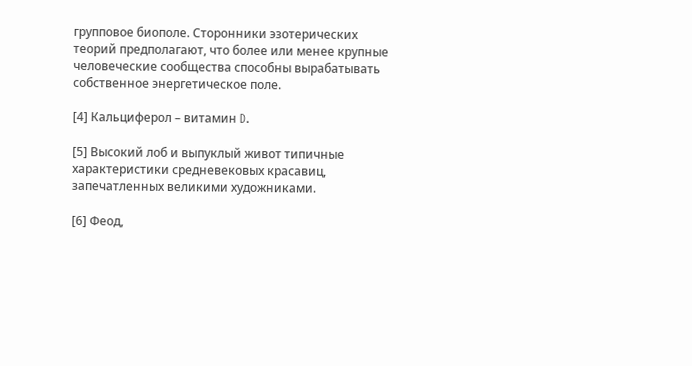групповое биополе. Сторонники эзотерических теорий предполагают, что более или менее крупные человеческие сообщества способны вырабатывать собственное энергетическое поле.

[4] Кальциферол – витамин D.

[5] Высокий лоб и выпуклый живот типичные характеристики средневековых красавиц, запечатленных великими художниками.

[6] Феод,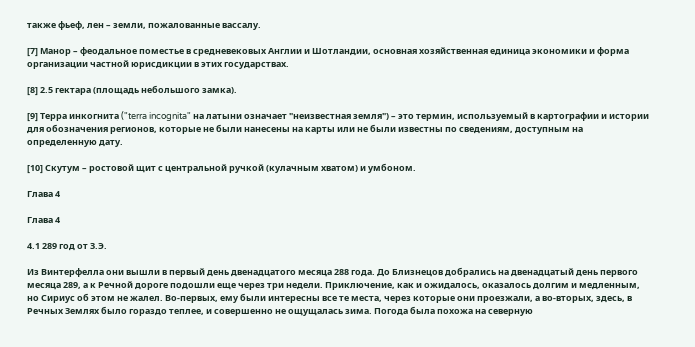также фьеф, лен – земли, пожалованные вассалу.

[7] Манор – феодальное поместье в средневековых Англии и Шотландии, основная хозяйственная единица экономики и форма организации частной юрисдикции в этих государствах.

[8] 2.5 гектара (площадь небольшого замка).

[9] Терра инкогнита ("terra incognita" на латыни означает "неизвестная земля") – это термин, используемый в картографии и истории для обозначения регионов, которые не были нанесены на карты или не были известны по сведениям, доступным на определенную дату.

[10] Скутум – ростовой щит с центральной ручкой (кулачным хватом) и умбоном.

Глава 4

Глава 4

4.1 289 год от З.Э.

Из Винтерфелла они вышли в первый день двенадцатого месяца 288 года. До Близнецов добрались на двенадцатый день первого месяца 289, а к Речной дороге подошли еще через три недели. Приключение, как и ожидалось, оказалось долгим и медленным, но Сириус об этом не жалел. Во-первых, ему были интересны все те места, через которые они проезжали, а во-вторых, здесь, в Речных Землях было гораздо теплее, и совершенно не ощущалась зима. Погода была похожа на северную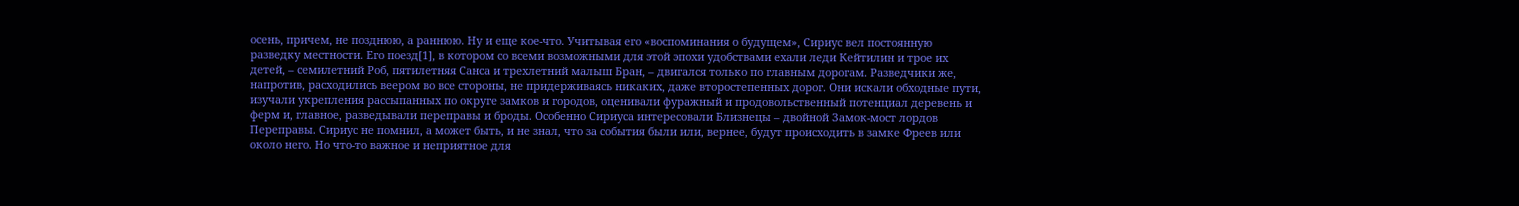осень, причем, не позднюю, а раннюю. Ну и еще кое-что. Учитывая его «воспоминания о будущем», Сириус вел постоянную разведку местности. Его поезд[1], в котором со всеми возможными для этой эпохи удобствами ехали леди Кейтилин и трое их детей, – семилетний Роб, пятилетняя Санса и трехлетний малыш Бран, – двигался только по главным дорогам. Разведчики же, напротив, расходились веером во все стороны, не придерживаясь никаких, даже второстепенных дорог. Они искали обходные пути, изучали укрепления рассыпанных по округе замков и городов, оценивали фуражный и продовольственный потенциал деревень и ферм и, главное, разведывали переправы и броды. Особенно Сириуса интересовали Близнецы – двойной Замок-мост лордов Переправы. Сириус не помнил, а может быть, и не знал, что за события были или, вернее, будут происходить в замке Фреев или около него. Но что-то важное и неприятное для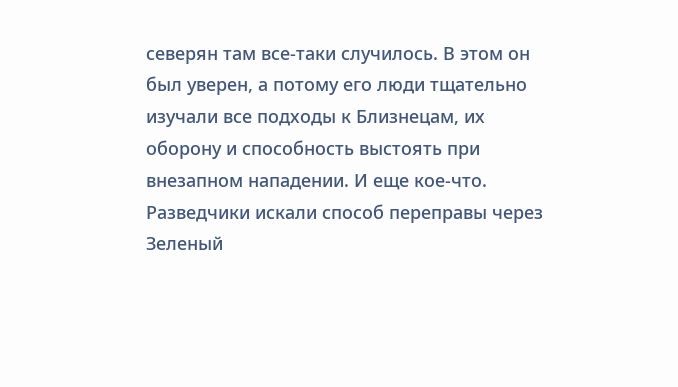северян там все-таки случилось. В этом он был уверен, а потому его люди тщательно изучали все подходы к Близнецам, их оборону и способность выстоять при внезапном нападении. И еще кое-что. Разведчики искали способ переправы через Зеленый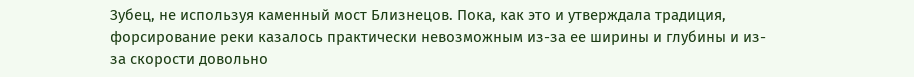Зубец, не используя каменный мост Близнецов. Пока, как это и утверждала традиция, форсирование реки казалось практически невозможным из-за ее ширины и глубины и из-за скорости довольно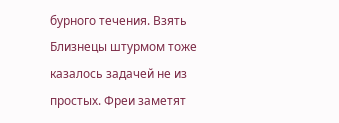бурного течения. Взять Близнецы штурмом тоже казалось задачей не из простых. Фреи заметят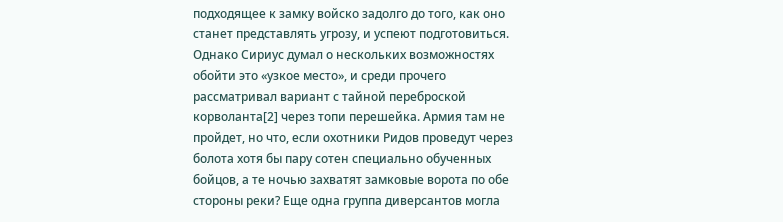подходящее к замку войско задолго до того, как оно станет представлять угрозу, и успеют подготовиться. Однако Сириус думал о нескольких возможностях обойти это «узкое место», и среди прочего рассматривал вариант с тайной переброской корволанта[2] через топи перешейка. Армия там не пройдет, но что, если охотники Ридов проведут через болота хотя бы пару сотен специально обученных бойцов, а те ночью захватят замковые ворота по обе стороны реки? Еще одна группа диверсантов могла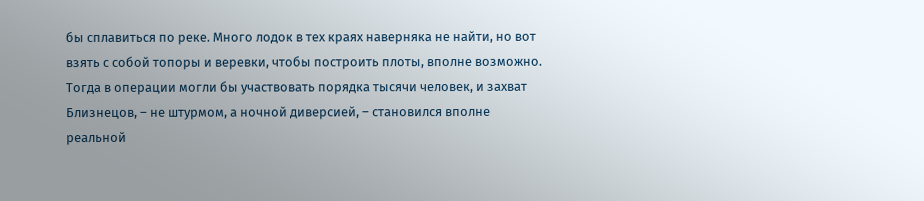бы сплавиться по реке. Много лодок в тех краях наверняка не найти, но вот взять с собой топоры и веревки, чтобы построить плоты, вполне возможно. Тогда в операции могли бы участвовать порядка тысячи человек, и захват Близнецов, – не штурмом, а ночной диверсией, – становился вполне реальной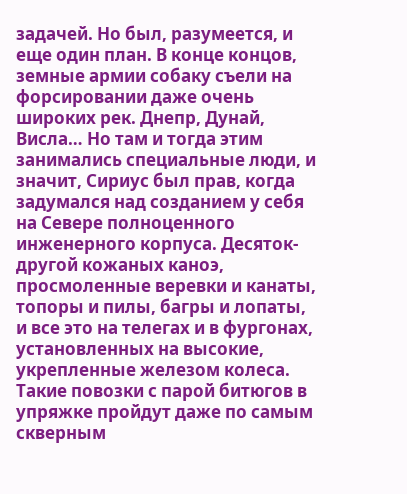задачей. Но был, разумеется, и еще один план. В конце концов, земные армии собаку съели на форсировании даже очень широких рек. Днепр, Дунай, Висла… Но там и тогда этим занимались специальные люди, и значит, Сириус был прав, когда задумался над созданием у себя на Севере полноценного инженерного корпуса. Десяток-другой кожаных каноэ, просмоленные веревки и канаты, топоры и пилы, багры и лопаты, и все это на телегах и в фургонах, установленных на высокие, укрепленные железом колеса. Такие повозки с парой битюгов в упряжке пройдут даже по самым скверным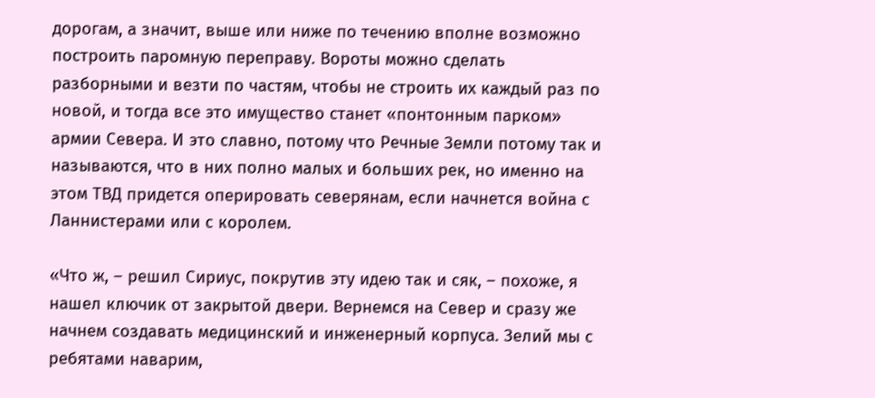дорогам, а значит, выше или ниже по течению вполне возможно построить паромную переправу. Вороты можно сделать разборными и везти по частям, чтобы не строить их каждый раз по новой, и тогда все это имущество станет «понтонным парком» армии Севера. И это славно, потому что Речные Земли потому так и называются, что в них полно малых и больших рек, но именно на этом ТВД придется оперировать северянам, если начнется война с Ланнистерами или с королем.

«Что ж, – решил Сириус, покрутив эту идею так и сяк, – похоже, я нашел ключик от закрытой двери. Вернемся на Север и сразу же начнем создавать медицинский и инженерный корпуса. Зелий мы с ребятами наварим,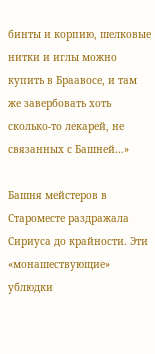бинты и корпию, шелковые нитки и иглы можно купить в Браавосе, и там же завербовать хоть сколько-то лекарей, не связанных с Башней…»

Башня мейстеров в Староместе раздражала Сириуса до крайности. Эти «монашествующие» ублюдки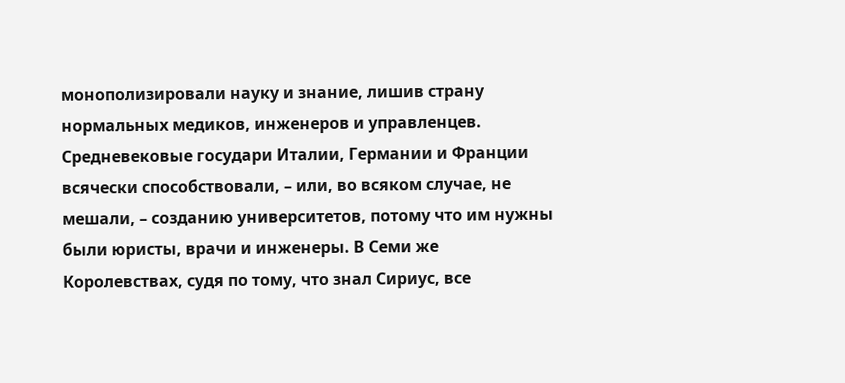монополизировали науку и знание, лишив страну нормальных медиков, инженеров и управленцев. Средневековые государи Италии, Германии и Франции всячески способствовали, – или, во всяком случае, не мешали, – созданию университетов, потому что им нужны были юристы, врачи и инженеры. В Семи же Королевствах, судя по тому, что знал Сириус, все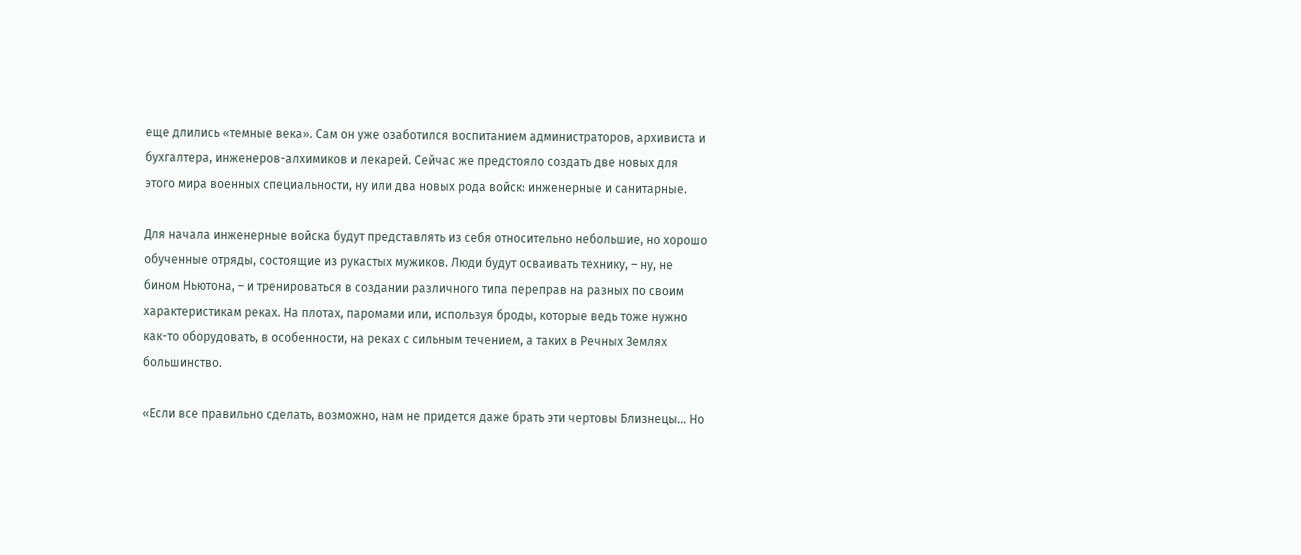еще длились «темные века». Сам он уже озаботился воспитанием администраторов, архивиста и бухгалтера, инженеров-алхимиков и лекарей. Сейчас же предстояло создать две новых для этого мира военных специальности, ну или два новых рода войск: инженерные и санитарные.

Для начала инженерные войска будут представлять из себя относительно небольшие, но хорошо обученные отряды, состоящие из рукастых мужиков. Люди будут осваивать технику, – ну, не бином Ньютона, – и тренироваться в создании различного типа переправ на разных по своим характеристикам реках. На плотах, паромами или, используя броды, которые ведь тоже нужно как-то оборудовать, в особенности, на реках с сильным течением, а таких в Речных Землях большинство.

«Если все правильно сделать, возможно, нам не придется даже брать эти чертовы Близнецы… Но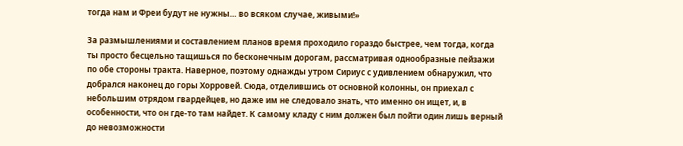тогда нам и Фреи будут не нужны… во всяком случае, живыми!»

За размышлениями и составлением планов время проходило гораздо быстрее, чем тогда, когда ты просто бесцельно тащишься по бесконечным дорогам, рассматривая однообразные пейзажи по обе стороны тракта. Наверное, поэтому однажды утром Сириус с удивлением обнаружил, что добрался наконец до горы Хорровей. Сюда, отделившись от основной колонны, он приехал с небольшим отрядом гвардейцев, но даже им не следовало знать, что именно он ищет, и, в особенности, что он где-то там найдет. К самому кладу с ним должен был пойти один лишь верный до невозможности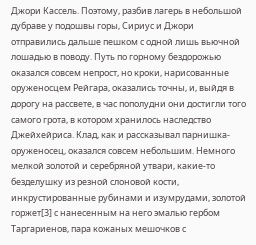Джори Кассель. Поэтому, разбив лагерь в небольшой дубраве у подошвы горы, Сириус и Джори отправились дальше пешком с одной лишь вьючной лошадью в поводу. Путь по горному бездорожью оказался совсем непрост, но кроки, нарисованные оруженосцем Рейгара, оказались точны, и, выйдя в дорогу на рассвете, в час пополудни они достигли того самого грота, в котором хранилось наследство Джейхейриса. Клад, как и рассказывал парнишка-оруженосец, оказался совсем небольшим. Немного мелкой золотой и серебряной утвари, какие-то безделушку из резной слоновой кости, инкрустированные рубинами и изумрудами, золотой горжет[3] с нанесенным на него эмалью гербом Таргариенов, пара кожаных мешочков с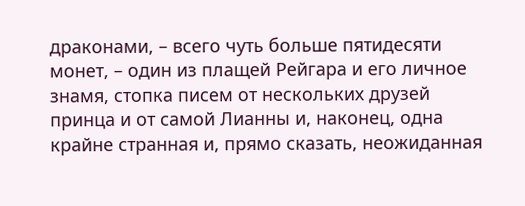драконами, – всего чуть больше пятидесяти монет, – один из плащей Рейгара и его личное знамя, стопка писем от нескольких друзей принца и от самой Лианны и, наконец, одна крайне странная и, прямо сказать, неожиданная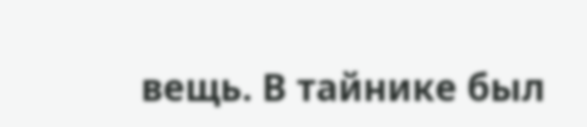вещь. В тайнике был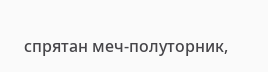спрятан меч-полуторник,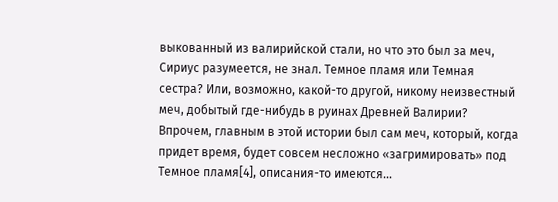выкованный из валирийской стали, но что это был за меч, Сириус разумеется, не знал. Темное пламя или Темная сестра? Или, возможно, какой-то другой, никому неизвестный меч, добытый где-нибудь в руинах Древней Валирии? Впрочем, главным в этой истории был сам меч, который, когда придет время, будет совсем несложно «загримировать» под Темное пламя[4], описания-то имеются…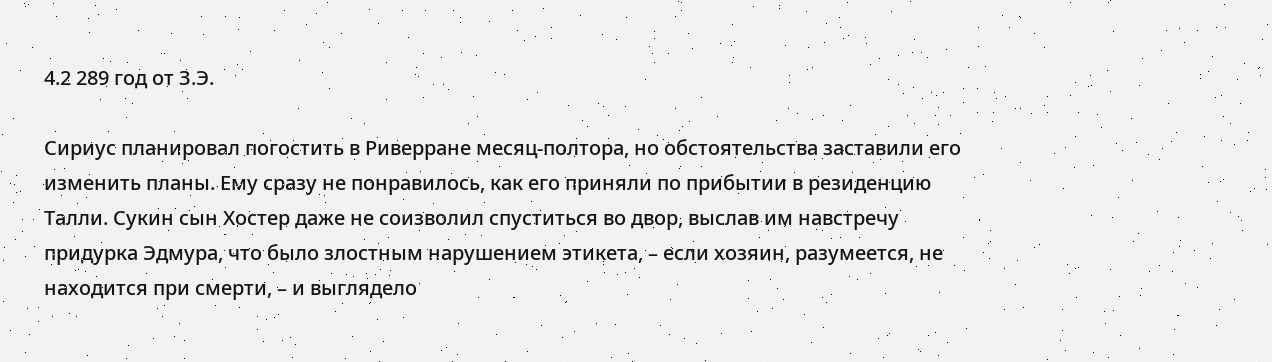4.2 289 год от З.Э.

Сириус планировал погостить в Риверране месяц-полтора, но обстоятельства заставили его изменить планы. Ему сразу не понравилось, как его приняли по прибытии в резиденцию Талли. Сукин сын Хостер даже не соизволил спуститься во двор, выслав им навстречу придурка Эдмура, что было злостным нарушением этикета, – если хозяин, разумеется, не находится при смерти, – и выглядело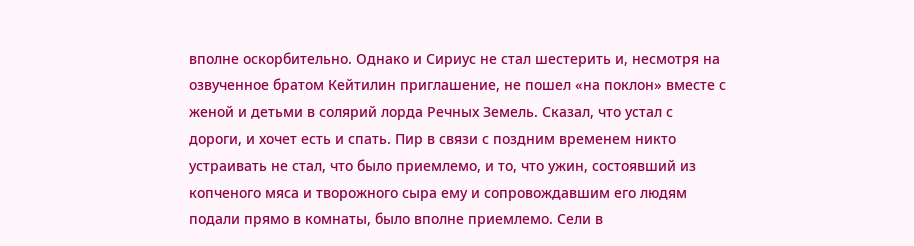вполне оскорбительно. Однако и Сириус не стал шестерить и, несмотря на озвученное братом Кейтилин приглашение, не пошел «на поклон» вместе с женой и детьми в солярий лорда Речных Земель. Сказал, что устал с дороги, и хочет есть и спать. Пир в связи с поздним временем никто устраивать не стал, что было приемлемо, и то, что ужин, состоявший из копченого мяса и творожного сыра ему и сопровождавшим его людям подали прямо в комнаты, было вполне приемлемо. Сели в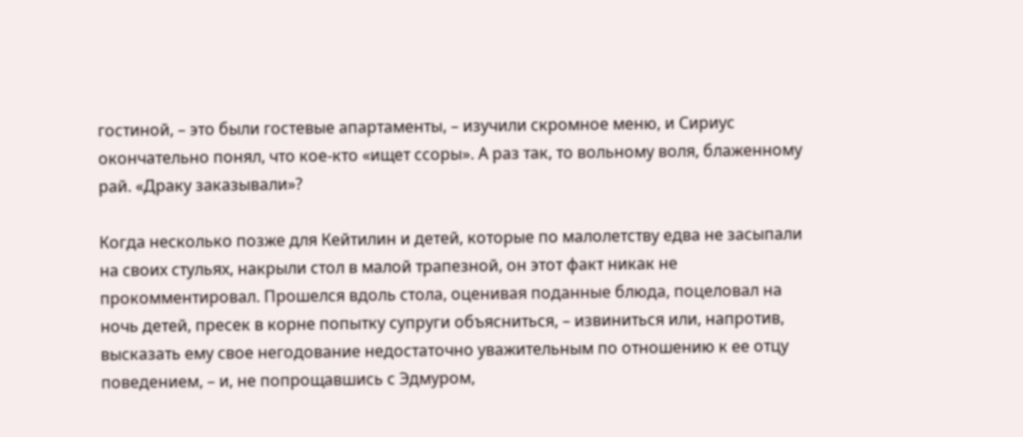гостиной, – это были гостевые апартаменты, – изучили скромное меню, и Сириус окончательно понял, что кое-кто «ищет ссоры». А раз так, то вольному воля, блаженному рай. «Драку заказывали»?

Когда несколько позже для Кейтилин и детей, которые по малолетству едва не засыпали на своих стульях, накрыли стол в малой трапезной, он этот факт никак не прокомментировал. Прошелся вдоль стола, оценивая поданные блюда, поцеловал на ночь детей, пресек в корне попытку супруги объясниться, – извиниться или, напротив, высказать ему свое негодование недостаточно уважительным по отношению к ее отцу поведением, – и, не попрощавшись с Эдмуром,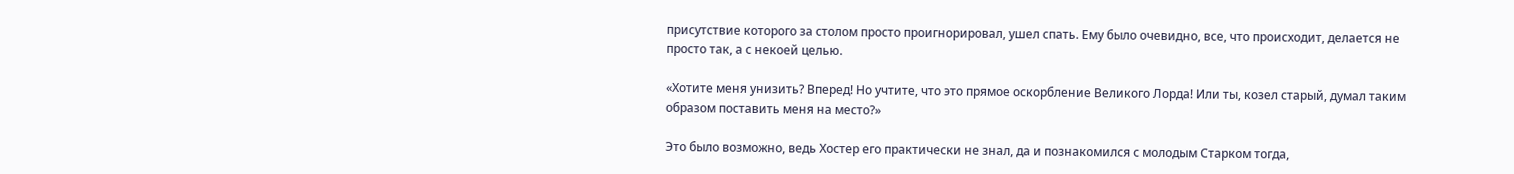присутствие которого за столом просто проигнорировал, ушел спать. Ему было очевидно, все, что происходит, делается не просто так, а с некоей целью.

«Хотите меня унизить? Вперед! Но учтите, что это прямое оскорбление Великого Лорда! Или ты, козел старый, думал таким образом поставить меня на место?»

Это было возможно, ведь Хостер его практически не знал, да и познакомился с молодым Старком тогда,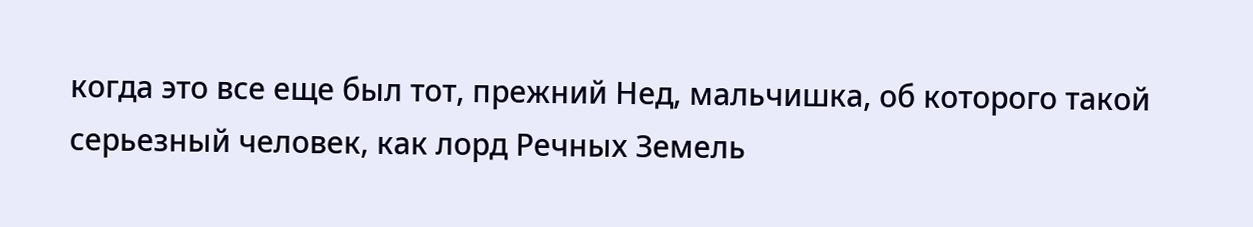когда это все еще был тот, прежний Нед, мальчишка, об которого такой серьезный человек, как лорд Речных Земель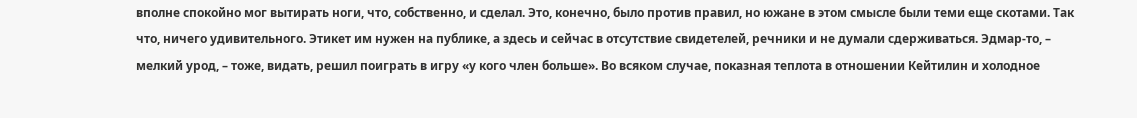вполне спокойно мог вытирать ноги, что, собственно, и сделал. Это, конечно, было против правил, но южане в этом смысле были теми еще скотами. Так что, ничего удивительного. Этикет им нужен на публике, а здесь и сейчас в отсутствие свидетелей, речники и не думали сдерживаться. Эдмар-то, – мелкий урод, – тоже, видать, решил поиграть в игру «у кого член больше». Во всяком случае, показная теплота в отношении Кейтилин и холодное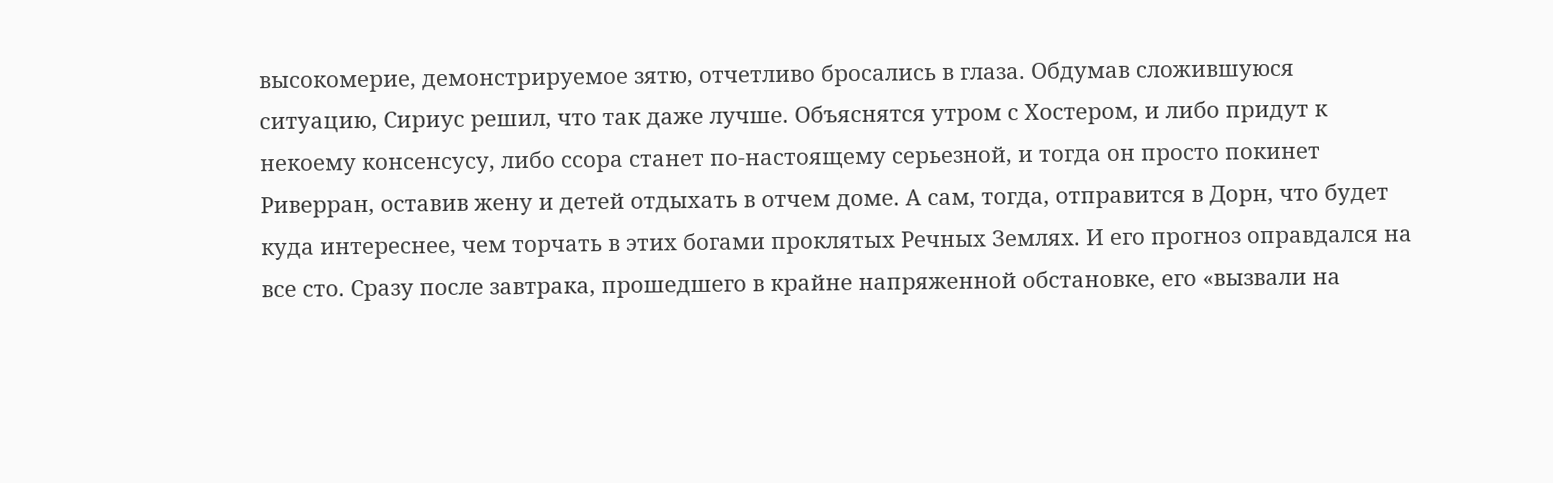высокомерие, демонстрируемое зятю, отчетливо бросались в глаза. Обдумав сложившуюся ситуацию, Сириус решил, что так даже лучше. Объяснятся утром с Хостером, и либо придут к некоему консенсусу, либо ссора станет по-настоящему серьезной, и тогда он просто покинет Риверран, оставив жену и детей отдыхать в отчем доме. А сам, тогда, отправится в Дорн, что будет куда интереснее, чем торчать в этих богами проклятых Речных Землях. И его прогноз оправдался на все сто. Сразу после завтрака, прошедшего в крайне напряженной обстановке, его «вызвали на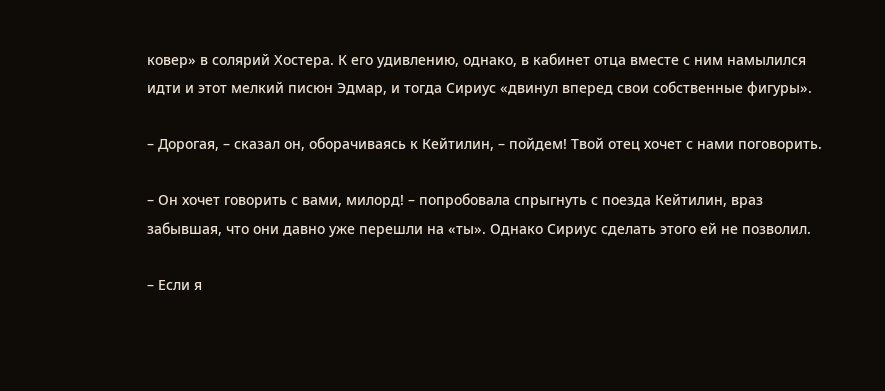ковер» в солярий Хостера. К его удивлению, однако, в кабинет отца вместе с ним намылился идти и этот мелкий писюн Эдмар, и тогда Сириус «двинул вперед свои собственные фигуры».

– Дорогая, – сказал он, оборачиваясь к Кейтилин, – пойдем! Твой отец хочет с нами поговорить.

– Он хочет говорить с вами, милорд! – попробовала спрыгнуть с поезда Кейтилин, враз забывшая, что они давно уже перешли на «ты». Однако Сириус сделать этого ей не позволил.

– Если я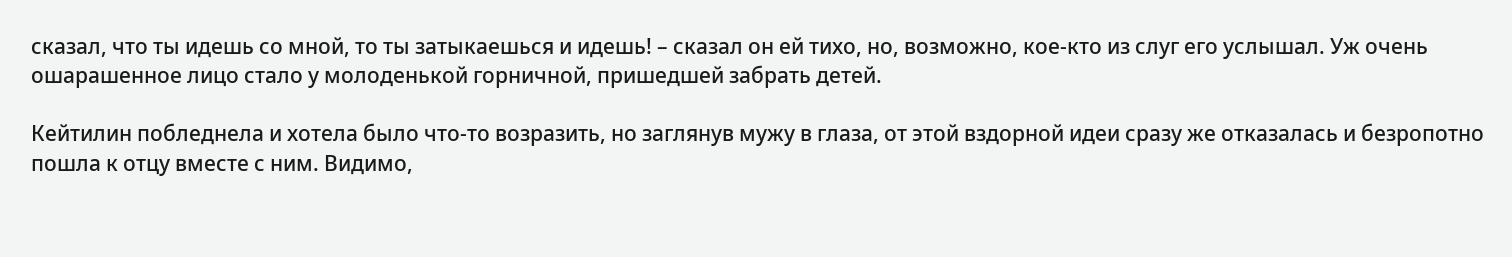сказал, что ты идешь со мной, то ты затыкаешься и идешь! – сказал он ей тихо, но, возможно, кое-кто из слуг его услышал. Уж очень ошарашенное лицо стало у молоденькой горничной, пришедшей забрать детей.

Кейтилин побледнела и хотела было что-то возразить, но заглянув мужу в глаза, от этой вздорной идеи сразу же отказалась и безропотно пошла к отцу вместе с ним. Видимо,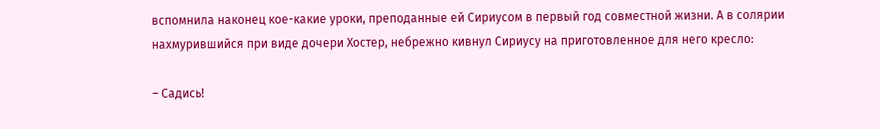вспомнила наконец кое-какие уроки, преподанные ей Сириусом в первый год совместной жизни. А в солярии нахмурившийся при виде дочери Хостер, небрежно кивнул Сириусу на приготовленное для него кресло:

– Садись!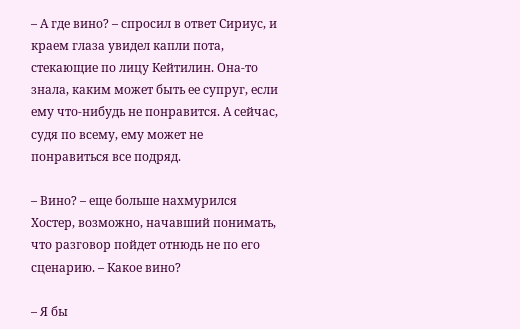– А где вино? – спросил в ответ Сириус, и краем глаза увидел капли пота, стекающие по лицу Кейтилин. Она-то знала, каким может быть ее супруг, если ему что-нибудь не понравится. А сейчас, судя по всему, ему может не понравиться все подряд.

– Вино? – еще больше нахмурился Хостер, возможно, начавший понимать, что разговор пойдет отнюдь не по его сценарию. – Какое вино?

– Я бы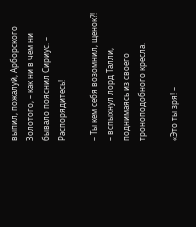выпил, пожалуй, Арборского Золотого, – как ни в чем ни бывало пояснил Сириус. – Распорядитесь!

– Ты кем себя возомнил, щенок?! – вспыхнул лорд Талли, поднимаясь из своего троноподобного кресла.

«Это ты зря! –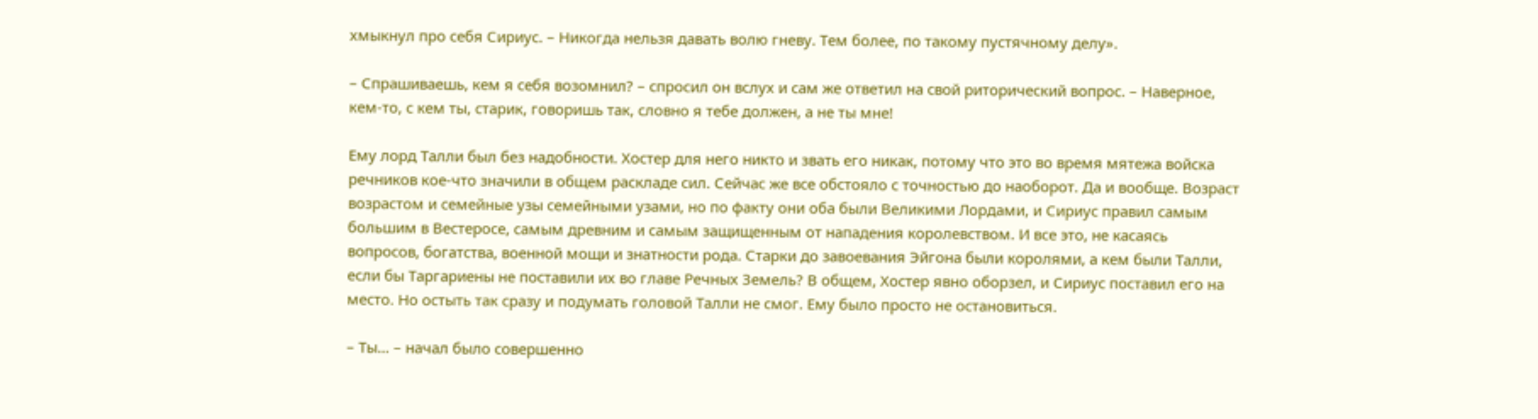хмыкнул про себя Сириус. – Никогда нельзя давать волю гневу. Тем более, по такому пустячному делу».

– Спрашиваешь, кем я себя возомнил? – спросил он вслух и сам же ответил на свой риторический вопрос. – Наверное, кем-то, с кем ты, старик, говоришь так, словно я тебе должен, а не ты мне!

Ему лорд Талли был без надобности. Хостер для него никто и звать его никак, потому что это во время мятежа войска речников кое-что значили в общем раскладе сил. Сейчас же все обстояло с точностью до наоборот. Да и вообще. Возраст возрастом и семейные узы семейными узами, но по факту они оба были Великими Лордами, и Сириус правил самым большим в Вестеросе, самым древним и самым защищенным от нападения королевством. И все это, не касаясь вопросов, богатства, военной мощи и знатности рода. Старки до завоевания Эйгона были королями, а кем были Талли, если бы Таргариены не поставили их во главе Речных Земель? В общем, Хостер явно оборзел, и Сириус поставил его на место. Но остыть так сразу и подумать головой Талли не смог. Ему было просто не остановиться.

– Ты… – начал было совершенно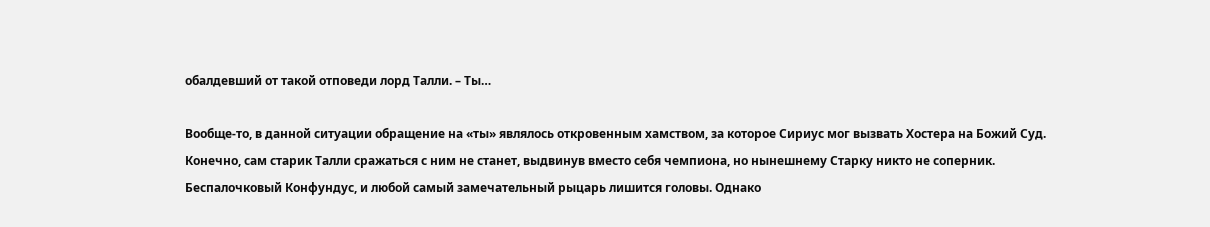обалдевший от такой отповеди лорд Талли. – Ты…

Вообще-то, в данной ситуации обращение на «ты» являлось откровенным хамством, за которое Сириус мог вызвать Хостера на Божий Суд. Конечно, сам старик Талли сражаться с ним не станет, выдвинув вместо себя чемпиона, но нынешнему Старку никто не соперник. Беспалочковый Конфундус, и любой самый замечательный рыцарь лишится головы. Однако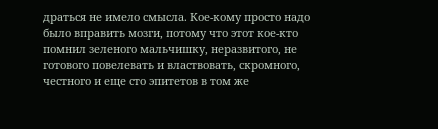драться не имело смысла. Кое-кому просто надо было вправить мозги, потому что этот кое-кто помнил зеленого мальчишку, неразвитого, не готового повелевать и властвовать, скромного, честного и еще сто эпитетов в том же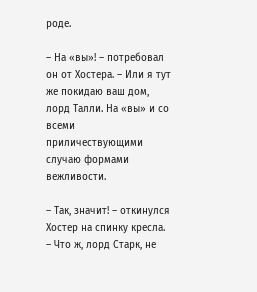роде.

– На «вы»! – потребовал он от Хостера. – Или я тут же покидаю ваш дом, лорд Талли. На «вы» и со всеми приличествующими случаю формами вежливости.

– Так, значит! – откинулся Хостер на спинку кресла. – Что ж, лорд Старк, не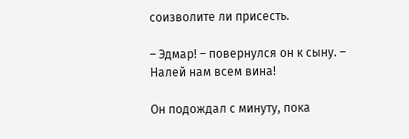соизволите ли присесть.

– Эдмар! – повернулся он к сыну. – Налей нам всем вина!

Он подождал с минуту, пока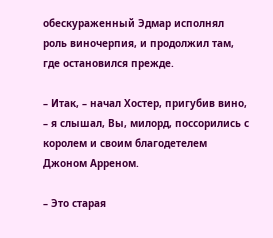обескураженный Эдмар исполнял роль виночерпия, и продолжил там, где остановился прежде.

– Итак, – начал Хостер, пригубив вино, – я слышал, Вы, милорд, поссорились с королем и своим благодетелем Джоном Арреном.

– Это старая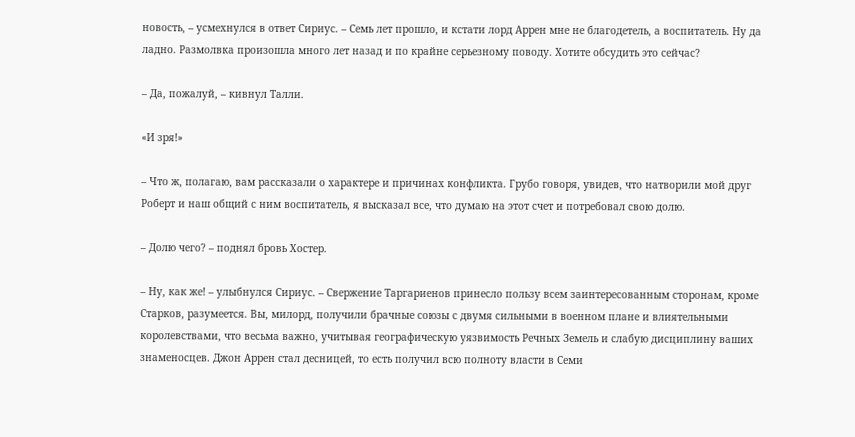новость, – усмехнулся в ответ Сириус. – Семь лет прошло, и кстати лорд Аррен мне не благодетель, а воспитатель. Ну да ладно. Размолвка произошла много лет назад и по крайне серьезному поводу. Хотите обсудить это сейчас?

– Да, пожалуй, – кивнул Талли.

«И зря!»

– Что ж, полагаю, вам рассказали о характере и причинах конфликта. Грубо говоря, увидев, что натворили мой друг Роберт и наш общий с ним воспитатель, я высказал все, что думаю на этот счет и потребовал свою долю.

– Долю чего? – поднял бровь Хостер.

– Ну, как же! – улыбнулся Сириус. – Свержение Таргариенов принесло пользу всем заинтересованным сторонам, кроме Старков, разумеется. Вы, милорд, получили брачные союзы с двумя сильными в военном плане и влиятельными королевствами, что весьма важно, учитывая географическую уязвимость Речных Земель и слабую дисциплину ваших знаменосцев. Джон Аррен стал десницей, то есть получил всю полноту власти в Семи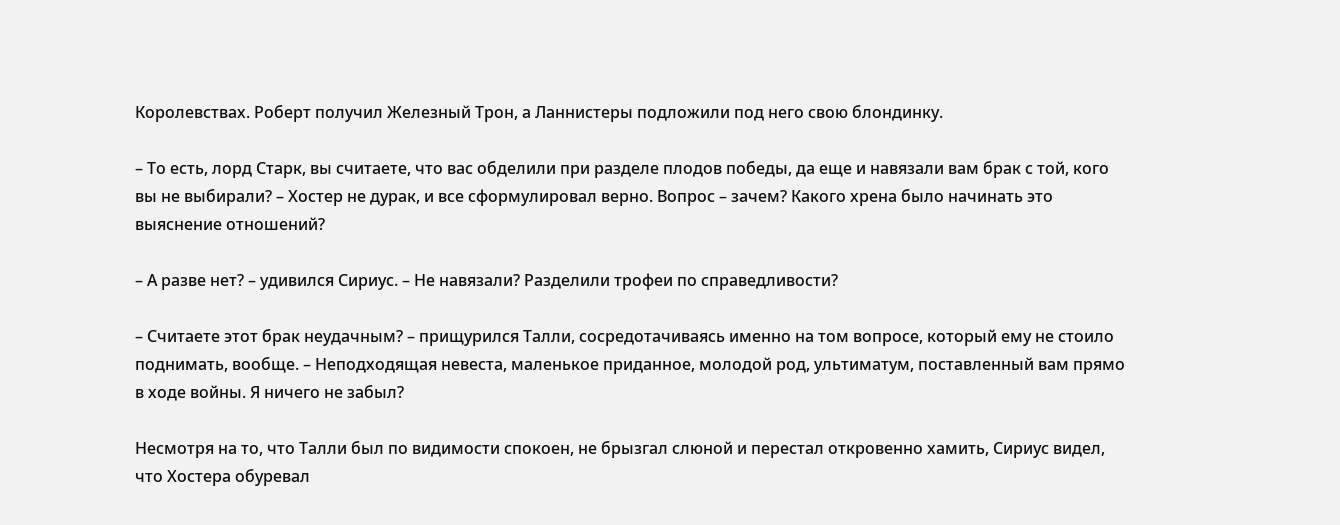Королевствах. Роберт получил Железный Трон, а Ланнистеры подложили под него свою блондинку.

– То есть, лорд Старк, вы считаете, что вас обделили при разделе плодов победы, да еще и навязали вам брак с той, кого вы не выбирали? – Хостер не дурак, и все сформулировал верно. Вопрос – зачем? Какого хрена было начинать это выяснение отношений?

– А разве нет? – удивился Сириус. – Не навязали? Разделили трофеи по справедливости?

– Считаете этот брак неудачным? – прищурился Талли, сосредотачиваясь именно на том вопросе, который ему не стоило поднимать, вообще. – Неподходящая невеста, маленькое приданное, молодой род, ультиматум, поставленный вам прямо в ходе войны. Я ничего не забыл?

Несмотря на то, что Талли был по видимости спокоен, не брызгал слюной и перестал откровенно хамить, Сириус видел, что Хостера обуревал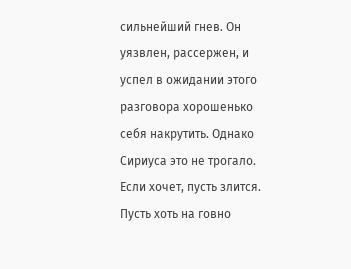сильнейший гнев. Он уязвлен, рассержен, и успел в ожидании этого разговора хорошенько себя накрутить. Однако Сириуса это не трогало. Если хочет, пусть злится. Пусть хоть на говно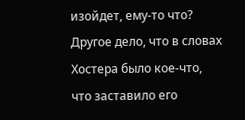изойдет, ему-то что? Другое дело, что в словах Хостера было кое-что, что заставило его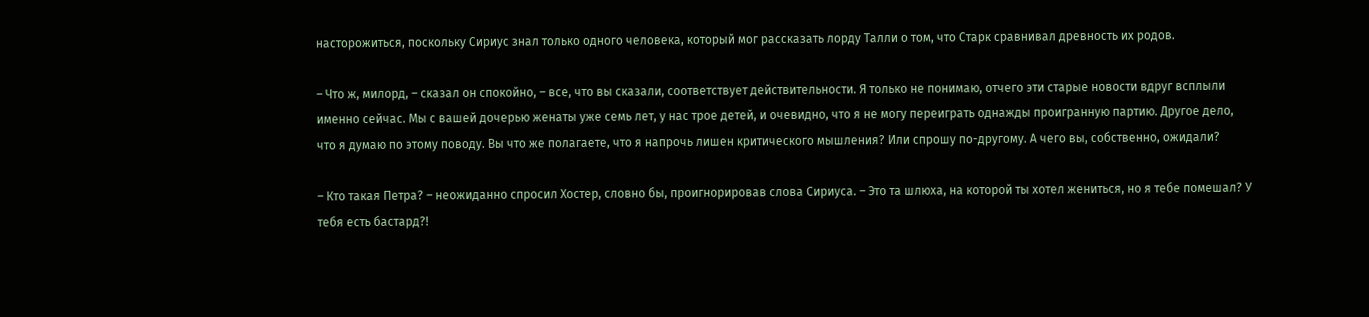насторожиться, поскольку Сириус знал только одного человека, который мог рассказать лорду Талли о том, что Старк сравнивал древность их родов.

– Что ж, милорд, – сказал он спокойно, – все, что вы сказали, соответствует действительности. Я только не понимаю, отчего эти старые новости вдруг всплыли именно сейчас. Мы с вашей дочерью женаты уже семь лет, у нас трое детей, и очевидно, что я не могу переиграть однажды проигранную партию. Другое дело, что я думаю по этому поводу. Вы что же полагаете, что я напрочь лишен критического мышления? Или спрошу по-другому. А чего вы, собственно, ожидали?

– Кто такая Петра? – неожиданно спросил Хостер, словно бы, проигнорировав слова Сириуса. – Это та шлюха, на которой ты хотел жениться, но я тебе помешал? У тебя есть бастард?!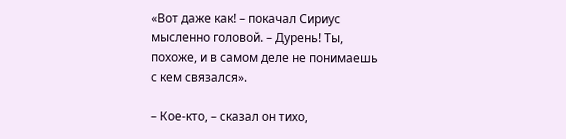«Вот даже как! – покачал Сириус мысленно головой. – Дурень! Ты, похоже, и в самом деле не понимаешь с кем связался».

– Кое-кто, – сказал он тихо,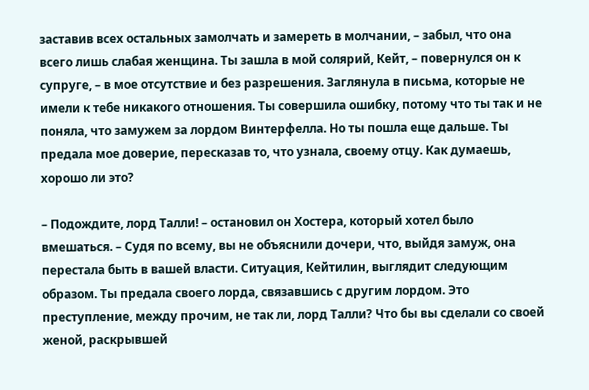заставив всех остальных замолчать и замереть в молчании, – забыл, что она всего лишь слабая женщина. Ты зашла в мой солярий, Кейт, – повернулся он к супруге, – в мое отсутствие и без разрешения. Заглянула в письма, которые не имели к тебе никакого отношения. Ты совершила ошибку, потому что ты так и не поняла, что замужем за лордом Винтерфелла. Но ты пошла еще дальше. Ты предала мое доверие, пересказав то, что узнала, своему отцу. Как думаешь, хорошо ли это?

– Подождите, лорд Талли! – остановил он Хостера, который хотел было вмешаться. – Судя по всему, вы не объяснили дочери, что, выйдя замуж, она перестала быть в вашей власти. Ситуация, Кейтилин, выглядит следующим образом. Ты предала своего лорда, связавшись с другим лордом. Это преступление, между прочим, не так ли, лорд Талли? Что бы вы сделали со своей женой, раскрывшей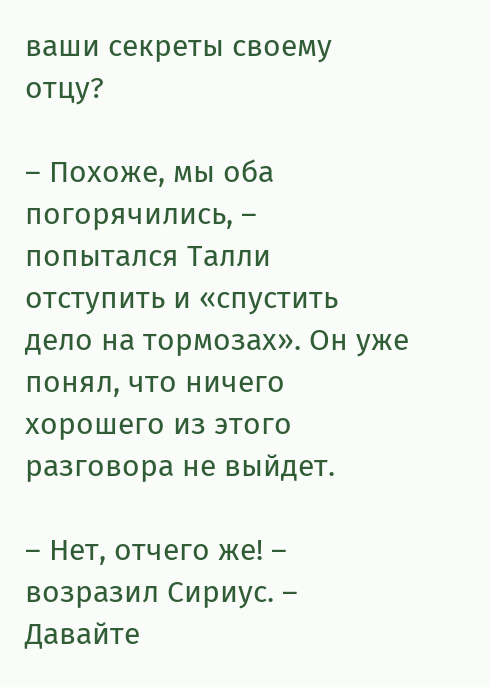ваши секреты своему отцу?

– Похоже, мы оба погорячились, – попытался Талли отступить и «спустить дело на тормозах». Он уже понял, что ничего хорошего из этого разговора не выйдет.

– Нет, отчего же! – возразил Сириус. – Давайте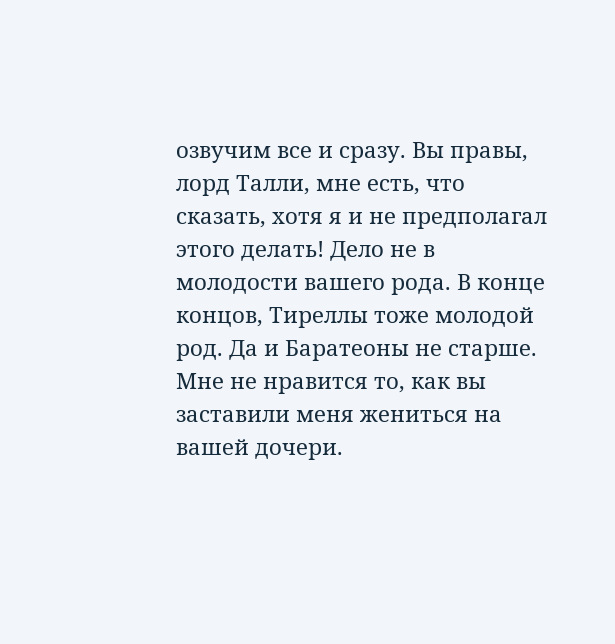озвучим все и сразу. Вы правы, лорд Талли, мне есть, что сказать, хотя я и не предполагал этого делать! Дело не в молодости вашего рода. В конце концов, Тиреллы тоже молодой род. Да и Баратеоны не старше. Мне не нравится то, как вы заставили меня жениться на вашей дочери.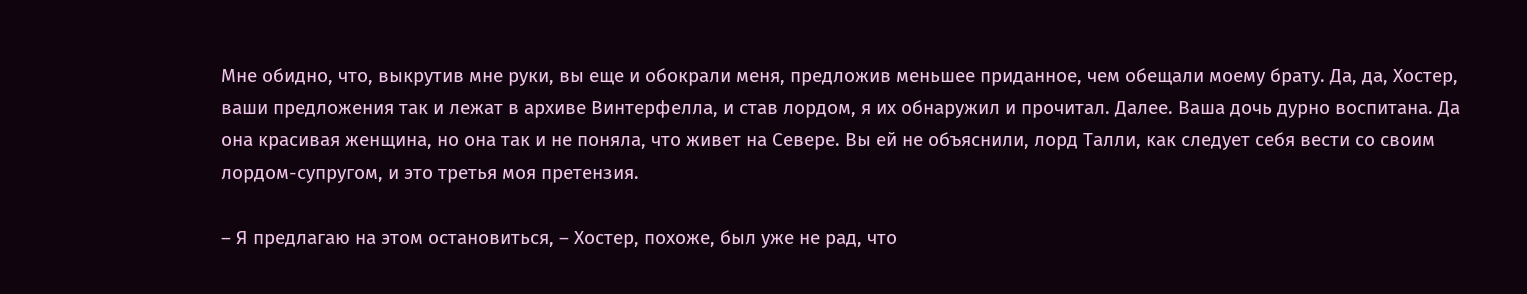Мне обидно, что, выкрутив мне руки, вы еще и обокрали меня, предложив меньшее приданное, чем обещали моему брату. Да, да, Хостер, ваши предложения так и лежат в архиве Винтерфелла, и став лордом, я их обнаружил и прочитал. Далее. Ваша дочь дурно воспитана. Да она красивая женщина, но она так и не поняла, что живет на Севере. Вы ей не объяснили, лорд Талли, как следует себя вести со своим лордом-супругом, и это третья моя претензия.

– Я предлагаю на этом остановиться, – Хостер, похоже, был уже не рад, что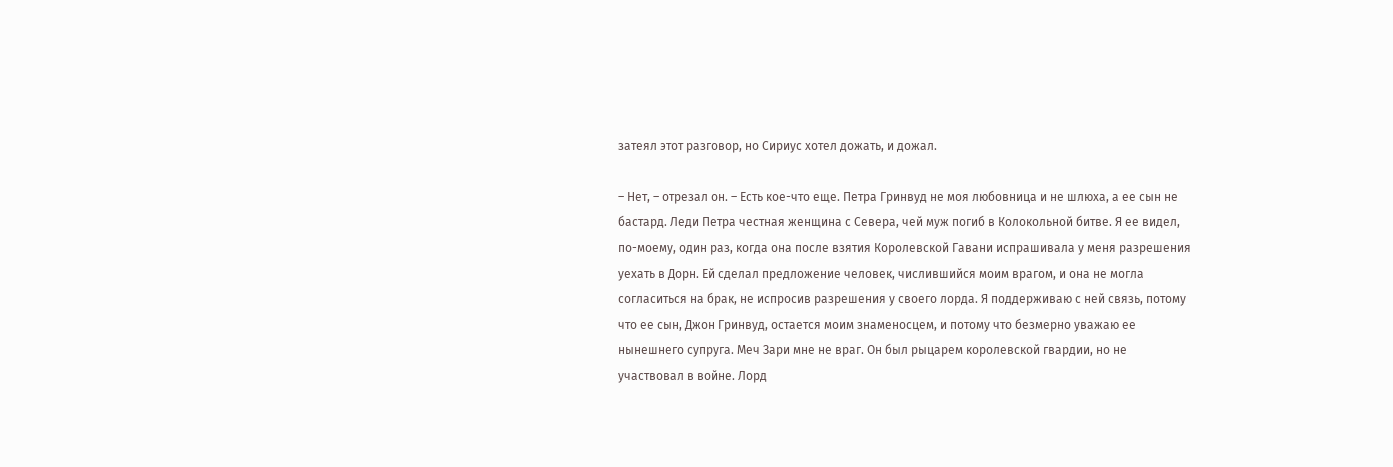затеял этот разговор, но Сириус хотел дожать, и дожал.

– Нет, – отрезал он. – Есть кое-что еще. Петра Гринвуд не моя любовница и не шлюха, а ее сын не бастард. Леди Петра честная женщина с Севера, чей муж погиб в Колокольной битве. Я ее видел, по-моему, один раз, когда она после взятия Королевской Гавани испрашивала у меня разрешения уехать в Дорн. Ей сделал предложение человек, числившийся моим врагом, и она не могла согласиться на брак, не испросив разрешения у своего лорда. Я поддерживаю с ней связь, потому что ее сын, Джон Гринвуд, остается моим знаменосцем, и потому что безмерно уважаю ее нынешнего супруга. Меч Зари мне не враг. Он был рыцарем королевской гвардии, но не участвовал в войне. Лорд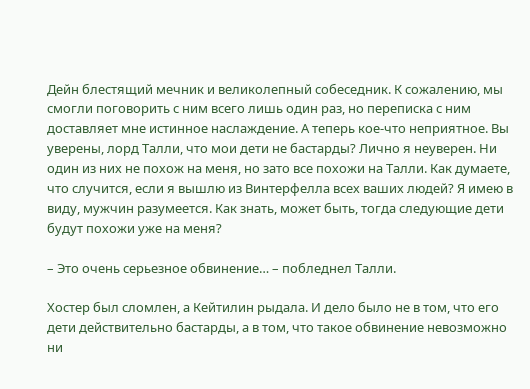Дейн блестящий мечник и великолепный собеседник. К сожалению, мы смогли поговорить с ним всего лишь один раз, но переписка с ним доставляет мне истинное наслаждение. А теперь кое-что неприятное. Вы уверены, лорд Талли, что мои дети не бастарды? Лично я неуверен. Ни один из них не похож на меня, но зато все похожи на Талли. Как думаете, что случится, если я вышлю из Винтерфелла всех ваших людей? Я имею в виду, мужчин разумеется. Как знать, может быть, тогда следующие дети будут похожи уже на меня?

– Это очень серьезное обвинение… – побледнел Талли.

Хостер был сломлен, а Кейтилин рыдала. И дело было не в том, что его дети действительно бастарды, а в том, что такое обвинение невозможно ни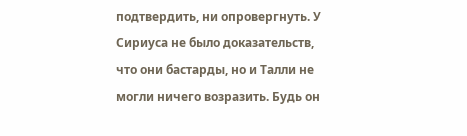подтвердить, ни опровергнуть. У Сириуса не было доказательств, что они бастарды, но и Талли не могли ничего возразить. Будь он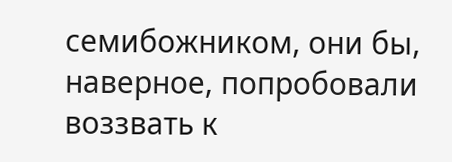семибожником, они бы, наверное, попробовали воззвать к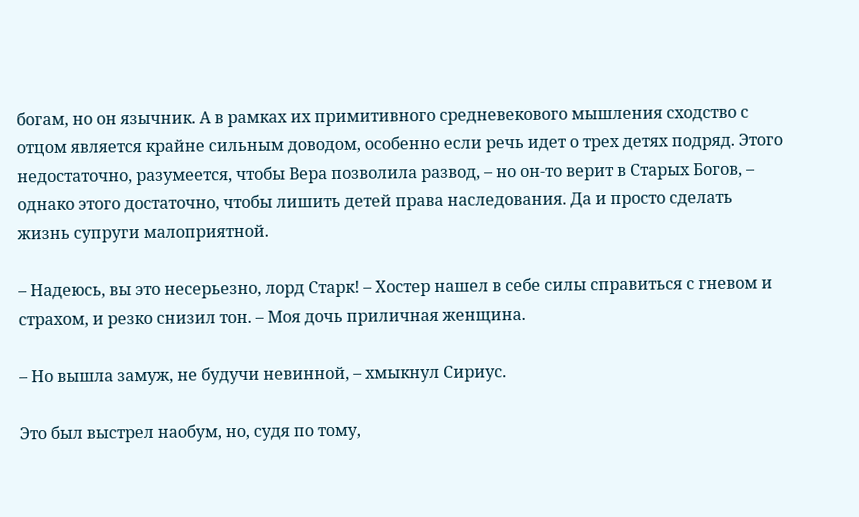богам, но он язычник. А в рамках их примитивного средневекового мышления сходство с отцом является крайне сильным доводом, особенно если речь идет о трех детях подряд. Этого недостаточно, разумеется, чтобы Вера позволила развод, – но он-то верит в Старых Богов, – однако этого достаточно, чтобы лишить детей права наследования. Да и просто сделать жизнь супруги малоприятной.

– Надеюсь, вы это несерьезно, лорд Старк! – Хостер нашел в себе силы справиться с гневом и страхом, и резко снизил тон. – Моя дочь приличная женщина.

– Но вышла замуж, не будучи невинной, – хмыкнул Сириус.

Это был выстрел наобум, но, судя по тому,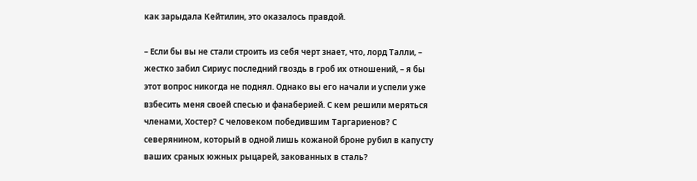как зарыдала Кейтилин, это оказалось правдой.

– Если бы вы не стали строить из себя черт знает, что, лорд Талли, – жестко забил Сириус последний гвоздь в гроб их отношений, – я бы этот вопрос никогда не поднял. Однако вы его начали и успели уже взбесить меня своей спесью и фанаберией. С кем решили меряться членами, Хостер? С человеком победившим Таргариенов? С северянином, который в одной лишь кожаной броне рубил в капусту ваших сраных южных рыцарей, закованных в сталь?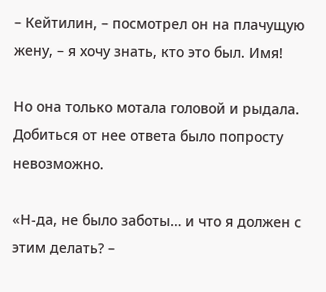– Кейтилин, – посмотрел он на плачущую жену, – я хочу знать, кто это был. Имя!

Но она только мотала головой и рыдала. Добиться от нее ответа было попросту невозможно.

«Н-да, не было заботы… и что я должен с этим делать? –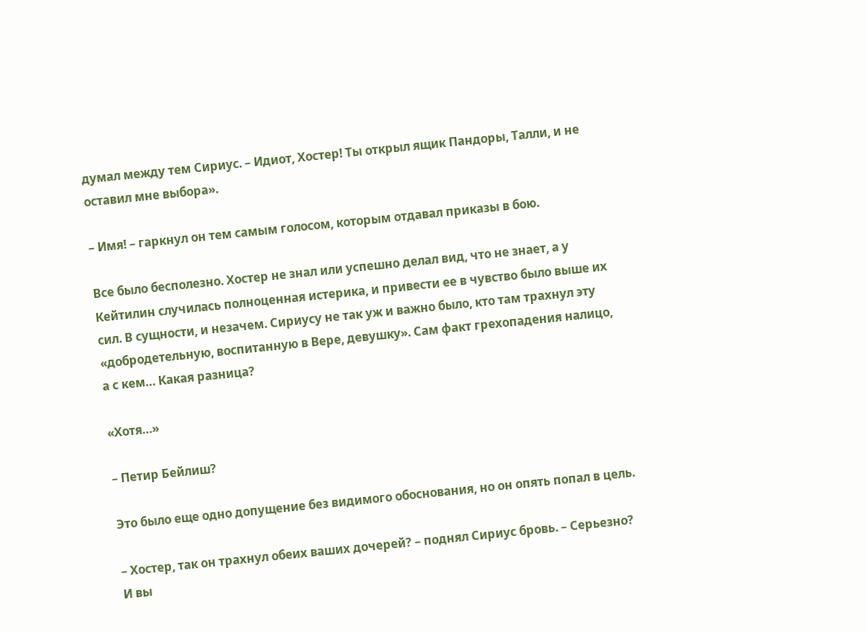думал между тем Сириус. – Идиот, Хостер! Ты открыл ящик Пандоры, Талли, и не оставил мне выбора».

– Имя! – гаркнул он тем самым голосом, которым отдавал приказы в бою.

Все было бесполезно. Хостер не знал или успешно делал вид, что не знает, а у Кейтилин случилась полноценная истерика, и привести ее в чувство было выше их сил. В сущности, и незачем. Сириусу не так уж и важно было, кто там трахнул эту «добродетельную, воспитанную в Вере, девушку». Сам факт грехопадения налицо, а с кем… Какая разница?

«Хотя…»

– Петир Бейлиш?

Это было еще одно допущение без видимого обоснования, но он опять попал в цель.

– Хостер, так он трахнул обеих ваших дочерей? – поднял Сириус бровь. – Серьезно? И вы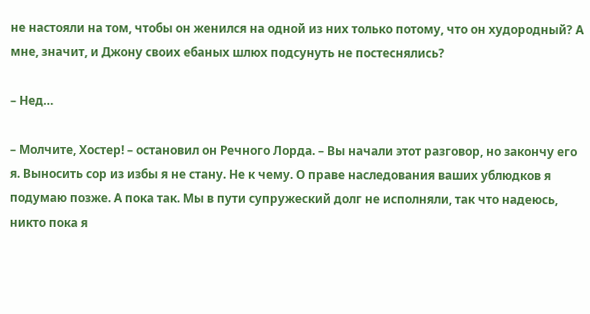не настояли на том, чтобы он женился на одной из них только потому, что он худородный? А мне, значит, и Джону своих ебаных шлюх подсунуть не постеснялись?

– Нед…

– Молчите, Хостер! – остановил он Речного Лорда. – Вы начали этот разговор, но закончу его я. Выносить сор из избы я не стану. Не к чему. О праве наследования ваших ублюдков я подумаю позже. А пока так. Мы в пути супружеский долг не исполняли, так что надеюсь, никто пока я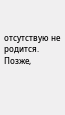отсутствую не родится. Позже,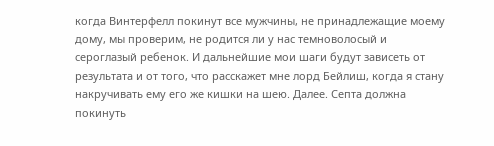когда Винтерфелл покинут все мужчины, не принадлежащие моему дому, мы проверим, не родится ли у нас темноволосый и сероглазый ребенок. И дальнейшие мои шаги будут зависеть от результата и от того, что расскажет мне лорд Бейлиш, когда я стану накручивать ему его же кишки на шею. Далее. Септа должна покинуть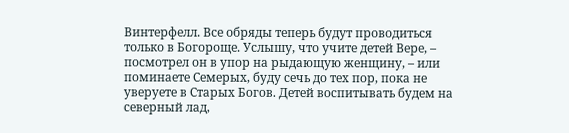Винтерфелл. Все обряды теперь будут проводиться только в Богороще. Услышу, что учите детей Вере, – посмотрел он в упор на рыдающую женщину, – или поминаете Семерых, буду сечь до тех пор, пока не уверуете в Старых Богов. Детей воспитывать будем на северный лад,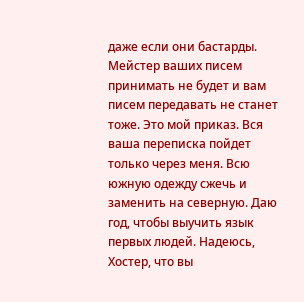даже если они бастарды. Мейстер ваших писем принимать не будет и вам писем передавать не станет тоже. Это мой приказ. Вся ваша переписка пойдет только через меня. Всю южную одежду сжечь и заменить на северную. Даю год, чтобы выучить язык первых людей. Надеюсь, Хостер, что вы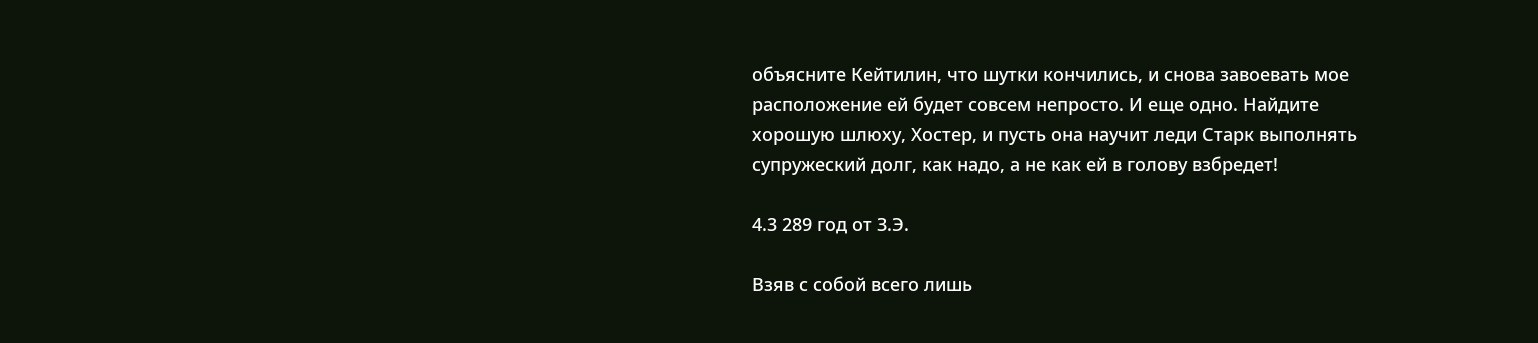объясните Кейтилин, что шутки кончились, и снова завоевать мое расположение ей будет совсем непросто. И еще одно. Найдите хорошую шлюху, Хостер, и пусть она научит леди Старк выполнять супружеский долг, как надо, а не как ей в голову взбредет!

4.3 289 год от З.Э.

Взяв с собой всего лишь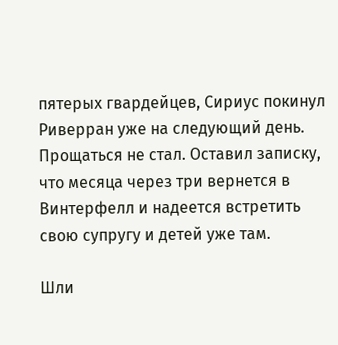пятерых гвардейцев, Сириус покинул Риверран уже на следующий день. Прощаться не стал. Оставил записку, что месяца через три вернется в Винтерфелл и надеется встретить свою супругу и детей уже там.

Шли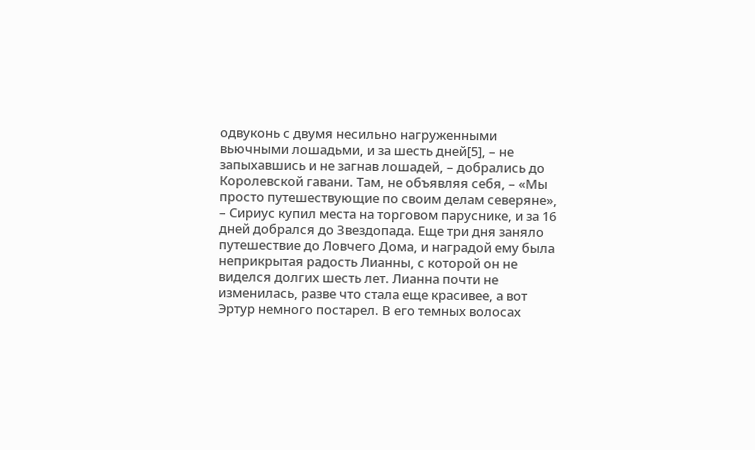одвуконь с двумя несильно нагруженными вьючными лошадьми, и за шесть дней[5], – не запыхавшись и не загнав лошадей, – добрались до Королевской гавани. Там, не объявляя себя, – «Мы просто путешествующие по своим делам северяне», – Сириус купил места на торговом паруснике, и за 16 дней добрался до Звездопада. Еще три дня заняло путешествие до Ловчего Дома, и наградой ему была неприкрытая радость Лианны, с которой он не виделся долгих шесть лет. Лианна почти не изменилась, разве что стала еще красивее, а вот Эртур немного постарел. В его темных волосах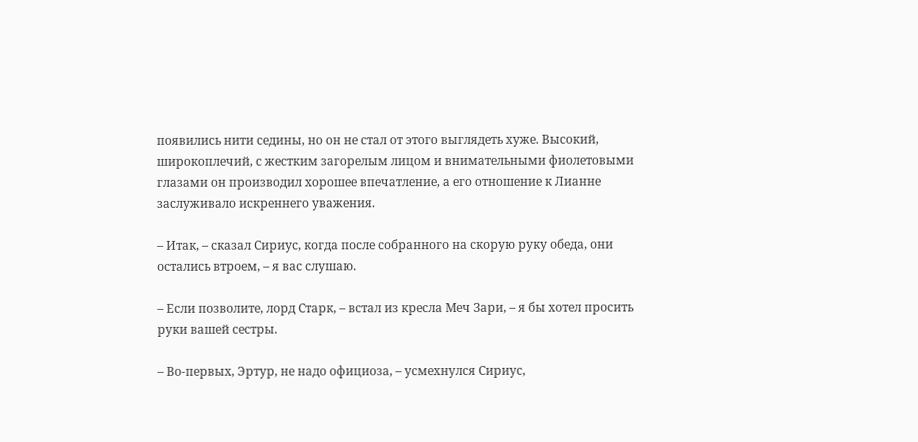появились нити седины, но он не стал от этого выглядеть хуже. Высокий, широкоплечий, с жестким загорелым лицом и внимательными фиолетовыми глазами он производил хорошее впечатление, а его отношение к Лианне заслуживало искреннего уважения.

– Итак, – сказал Сириус, когда после собранного на скорую руку обеда, они остались втроем, – я вас слушаю.

– Если позволите, лорд Старк, – встал из кресла Меч Зари, – я бы хотел просить руки вашей сестры.

– Во-первых, Эртур, не надо официоза, – усмехнулся Сириус,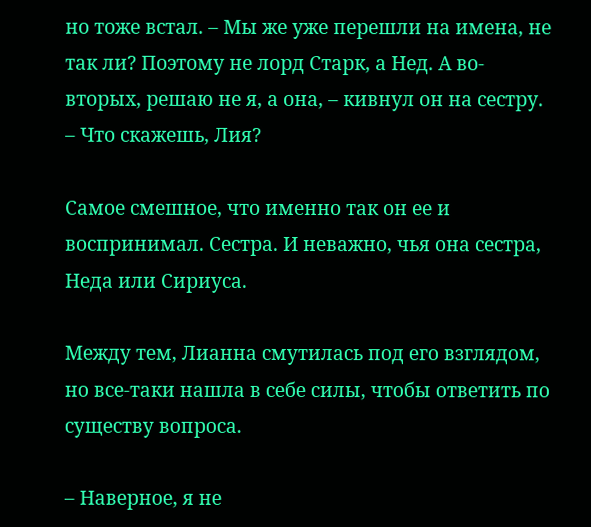но тоже встал. – Мы же уже перешли на имена, не так ли? Поэтому не лорд Старк, а Нед. А во-вторых, решаю не я, а она, – кивнул он на сестру. – Что скажешь, Лия?

Самое смешное, что именно так он ее и воспринимал. Сестра. И неважно, чья она сестра, Неда или Сириуса.

Между тем, Лианна смутилась под его взглядом, но все-таки нашла в себе силы, чтобы ответить по существу вопроса.

– Наверное, я не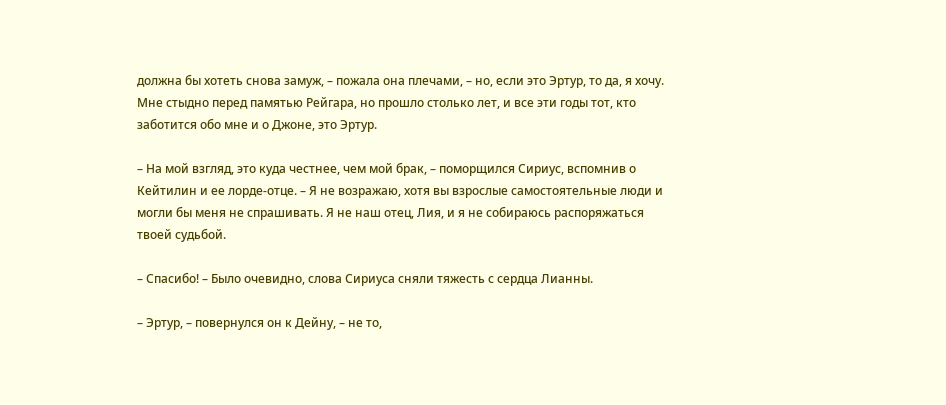должна бы хотеть снова замуж, – пожала она плечами, – но, если это Эртур, то да, я хочу. Мне стыдно перед памятью Рейгара, но прошло столько лет, и все эти годы тот, кто заботится обо мне и о Джоне, это Эртур.

– На мой взгляд, это куда честнее, чем мой брак, – поморщился Сириус, вспомнив о Кейтилин и ее лорде-отце. – Я не возражаю, хотя вы взрослые самостоятельные люди и могли бы меня не спрашивать. Я не наш отец, Лия, и я не собираюсь распоряжаться твоей судьбой.

– Спасибо! – Было очевидно, слова Сириуса сняли тяжесть с сердца Лианны.

– Эртур, – повернулся он к Дейну, – не то,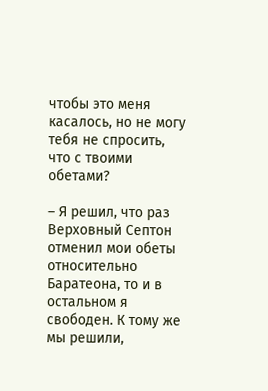чтобы это меня касалось, но не могу тебя не спросить, что с твоими обетами?

– Я решил, что раз Верховный Септон отменил мои обеты относительно Баратеона, то и в остальном я свободен. К тому же мы решили,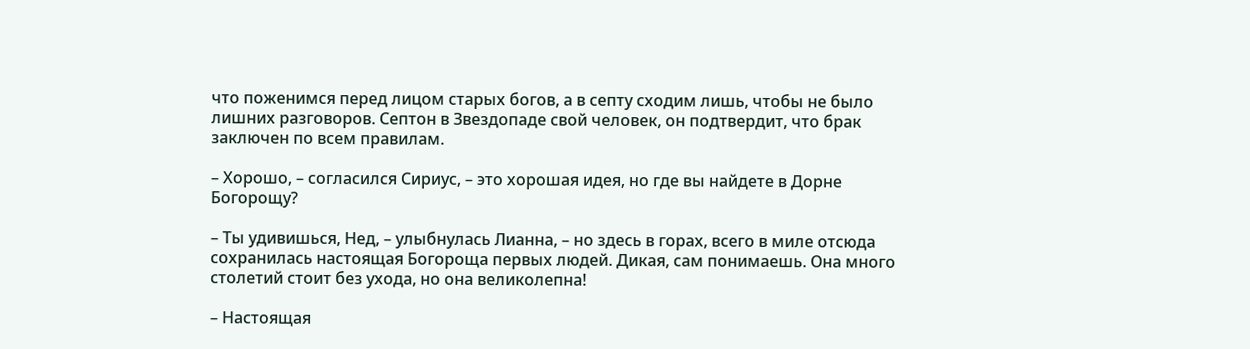что поженимся перед лицом старых богов, а в септу сходим лишь, чтобы не было лишних разговоров. Септон в Звездопаде свой человек, он подтвердит, что брак заключен по всем правилам.

– Хорошо, – согласился Сириус, – это хорошая идея, но где вы найдете в Дорне Богорощу?

– Ты удивишься, Нед, – улыбнулась Лианна, – но здесь в горах, всего в миле отсюда сохранилась настоящая Богороща первых людей. Дикая, сам понимаешь. Она много столетий стоит без ухода, но она великолепна!

– Настоящая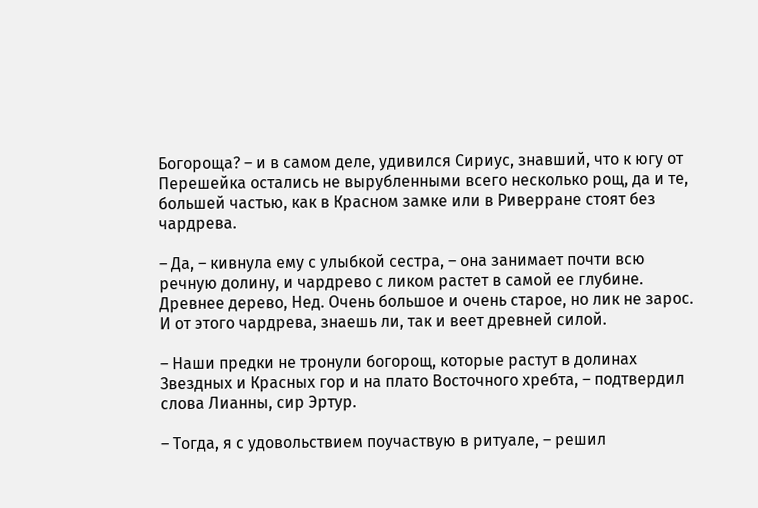Богороща? – и в самом деле, удивился Сириус, знавший, что к югу от Перешейка остались не вырубленными всего несколько рощ, да и те, большей частью, как в Красном замке или в Риверране стоят без чардрева.

– Да, – кивнула ему с улыбкой сестра, – она занимает почти всю речную долину, и чардрево с ликом растет в самой ее глубине. Древнее дерево, Нед. Очень большое и очень старое, но лик не зарос. И от этого чардрева, знаешь ли, так и веет древней силой.

– Наши предки не тронули богорощ, которые растут в долинах Звездных и Красных гор и на плато Восточного хребта, – подтвердил слова Лианны, сир Эртур.

– Тогда, я с удовольствием поучаствую в ритуале, – решил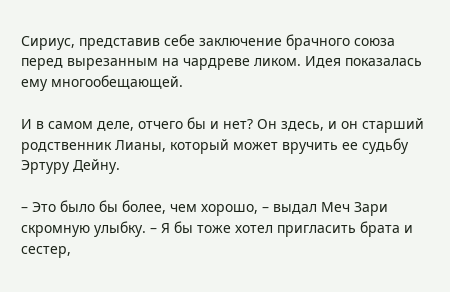Сириус, представив себе заключение брачного союза перед вырезанным на чардреве ликом. Идея показалась ему многообещающей.

И в самом деле, отчего бы и нет? Он здесь, и он старший родственник Лианы, который может вручить ее судьбу Эртуру Дейну.

– Это было бы более, чем хорошо, – выдал Меч Зари скромную улыбку. – Я бы тоже хотел пригласить брата и сестер,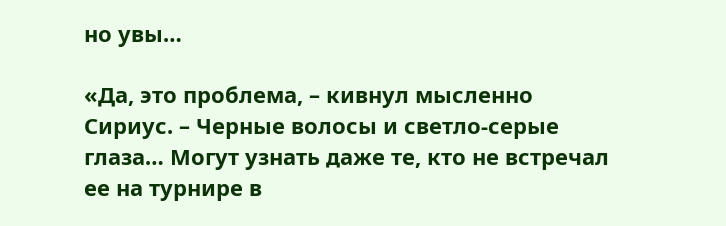но увы…

«Да, это проблема, – кивнул мысленно Сириус. – Черные волосы и светло-серые глаза… Могут узнать даже те, кто не встречал ее на турнире в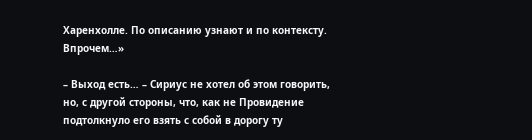Харенхолле. По описанию узнают и по контексту. Впрочем…»

– Выход есть… – Сириус не хотел об этом говорить, но, с другой стороны, что, как не Провидение подтолкнуло его взять с собой в дорогу ту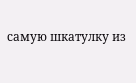самую шкатулку из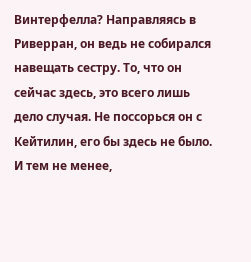Винтерфелла? Направляясь в Риверран, он ведь не собирался навещать сестру. То, что он сейчас здесь, это всего лишь дело случая. Не поссорься он с Кейтилин, его бы здесь не было. И тем не менее,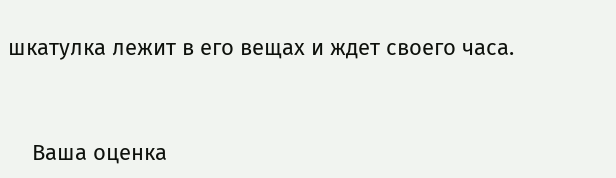шкатулка лежит в его вещах и ждет своего часа.


    Ваша оценка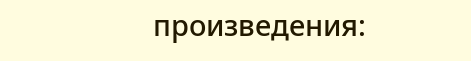произведения: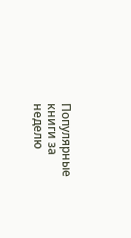Популярные книги за неделю